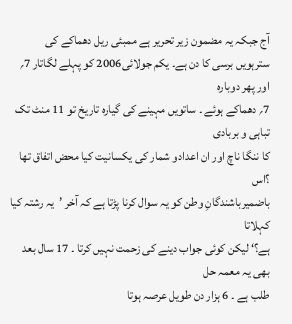آج جبکہ یہ مضمون زیر تحریر ہے ممبئی ریل دھماکے کی
سترہویں برسی کا دن ہے۔ یکم جولائی2006 کو پہلے لگاتار 7؍ اور پھر دوبارہ
7؍ دھماکے ہوئے ۔ ساتویں مہینے کی گیارہ تاریخ تو 11 منٹ تک تباہی و بربادی
کا ننگا ناچ اور ان اعدادو شمار کی یکسانیت کیا محض اتفاق تھا ؟اس
باضمیرباشندگانِ وطن کو یہ سوال کرنا پڑتا ہے کہ آخر ’یہ رشتہ کیا کہلاتا
ہے؟‘ لیکن کوئی جواب دینے کی زحمت نہیں کرتا ۔ 17 سال بعد بھی یہ معمہ حل
طلب ہے ۔ 6 ہزار دن طویل عرصہ ہوتا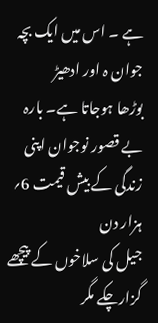ہے ۔ اس میں ایک بچہ جوان ہ اور ادھیڑ
بوڑھا ہوجاتا ہے۔ بارہ بے قصور نوجوان اپنی زندگی کے بیش قیمت 6؍ ہزار دن
جیل کی سلاخوں کے پیچھے گزارچکے مگر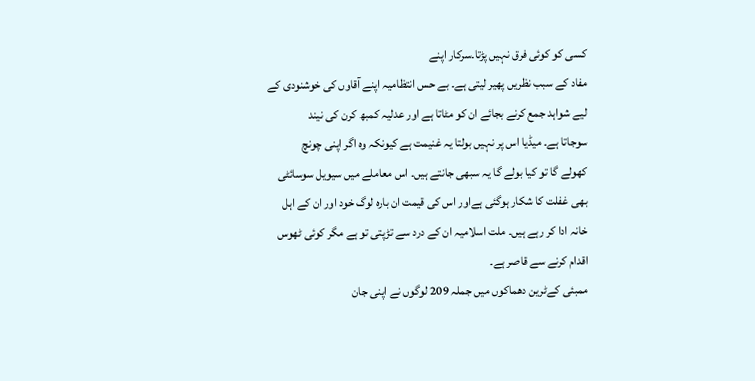کسی کو کوئی فرق نہیں پڑتا۔سرکار اپنے
مفاد کے سبب نظریں پھیر لیتی ہے۔ بے حس انتظامیہ اپنے آقاوں کی خوشنودی کے
لیے شواہد جمع کرنے بجائے ان کو مٹاتا ہے اور عدلیہ کمبھ کرن کی نیند
سوجاتا ہے۔ میڈیا اس پر نہیں بولتا یہ غنیمت ہے کیونکہ وہ اگر اپنی چونچ
کھولے گا تو کیا بولے گا یہ سبھی جانتے ہیں۔ اس معاملے میں سیویل سوسائٹی
بھی غفلت کا شکار ہوگئی ہےاور اس کی قیمت ان بارہ لوگ خود اور ان کے اہل
خانہ ادا کر رہے ہیں۔ ملت اسلامیہ ان کے درد سے تڑپتی تو ہے مگر کوئی ٹھوس
اقدام کرنے سے قاصر ہے۔
ممبئی کےٹرین دھماکوں میں جملہ 209 لوگوں نے اپنی جان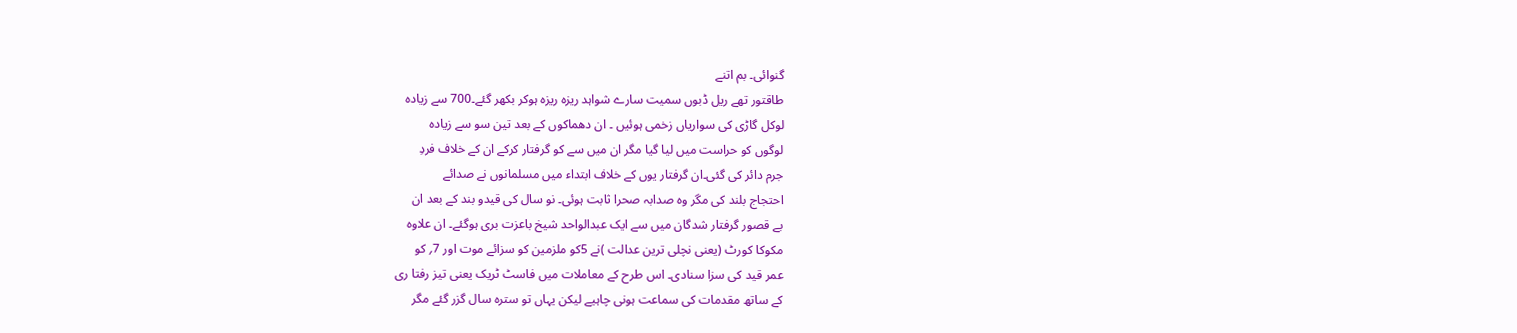گنوائی۔ بم اتنے
طاقتور تھے ریل ڈبوں سمیت سارے شواہد ریزہ ریزہ ہوکر بکھر گئے۔700 سے زیادہ
لوکل گاڑی کی سواریاں زخمی ہوئیں ۔ ان دھماکوں کے بعد تین سو سے زیادہ
لوگوں کو حراست میں لیا گیا مگر ان میں سے کو گرفتار کرکے ان کے خلاف فردِ
جرم دائر کی گئی۔ان گرفتار یوں کے خلاف ابتداء میں مسلمانوں نے صدائے
احتجاج بلند کی مگر وہ صدابہ صحرا ثابت ہوئی۔ نو سال کی قیدو بند کے بعد ان
بے قصور گرفتار شدگان میں سے ایک عبدالواحد شیخ باعزت بری ہوگئے۔ ان علاوہ
مکوکا کورٹ (یعنی نچلی ترین عدالت )نے 5کو ملزمین کو سزائے موت اور 7؍ کو
عمر قید کی سزا سنادی۔ اس طرح کے معاملات میں فاسٹ ٹریک یعنی تیز رفتا ری
کے ساتھ مقدمات کی سماعت ہونی چاہیے لیکن یہاں تو سترہ سال گزر گئے مگر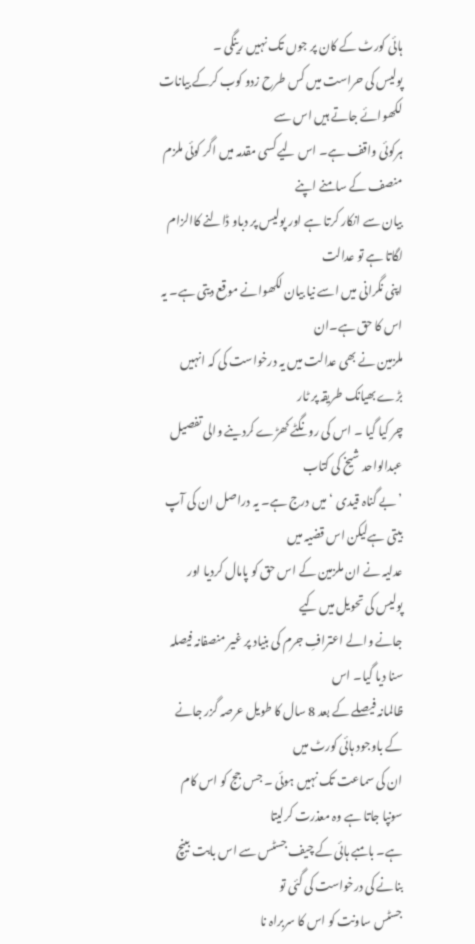ہائی کورٹ کے کان پر جوں تک نہیں رینگی ۔
پولیس کی حراست میں کس طرح زدو کوب کرکے بیانات لکھوائے جاتے ہیں اس سے
ہرکوئی واقف ہے۔ اس لیے کسی مقدمہ میں اگر کوئی ملزم منصف کے سامنے اپنے
بیان سے انکار کرتا ہے اور پولیس پر دباو ڈالنے کاالزام لگاتا ہے تو عدالت
اپنی نگرانی میں اسے نیا بیان لکھوانے موقع دیتی ہے۔ یہ اس کا حق ہے۔ان
ملزمین نے بھی عدالت میں یہ درخواست کی کہ انہیں بڑے بھیانک طریقہ پر ٹار
چر کیا گیا ۔ اس کی رونگٹے کھڑے کردینے والی تفصیل عبدالواحد شیخ کی کتاب
’بے گناہ قیدی ‘ میں درج ہے۔ یہ دراصل ان کی آپ بیتی ہےلیکن اس قضیہ میں
عدلیہ نے ان ملزمین کے اس حق کو پامال کردیا اور پولیس کی تحویل میں کیے
جانے والے اعترافِ جرم کی بنیاد پر غیر منصفانہ فیصلہ سنا دیا گیا۔ اس
ظالمانہ فیصلے کے بعد 8 سال کا طویل عرصہ گزر جانے کے باوجود ہائی کورٹ میں
ان کی سماعت تک نہیں ہوئی ۔ جس جج کو اس کام سونپا جاتا ہے وہ معذرت کرلیتا
ہے۔ بامبے ہائی کے چیف جسٹس سے اس بابت بینچ بنانے کی درخواست کی گئی تو
جسٹس ساونت کو اس کا سربراہ نا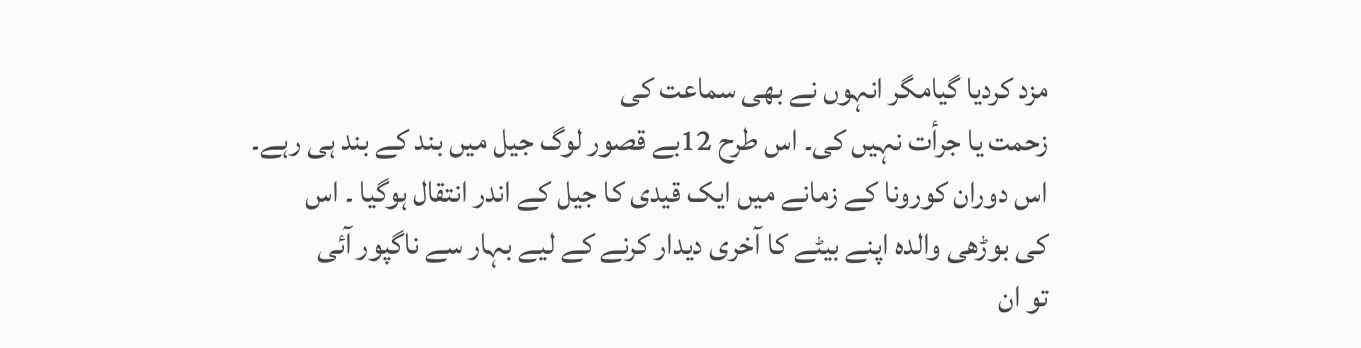مزد کردیا گیامگر انہوں نے بھی سماعت کی
زحمت یا جرأت نہیں کی۔ اس طرح 12بے قصور لوگ جیل میں بند کے بند ہی رہے۔
اس دوران کورونا کے زمانے میں ایک قیدی کا جیل کے اندر انتقال ہوگیا ۔ اس
کی بوڑھی والدہ اپنے بیٹے کا آخری دیدار کرنے کے لیے بہار سے ناگپور آئی
تو ان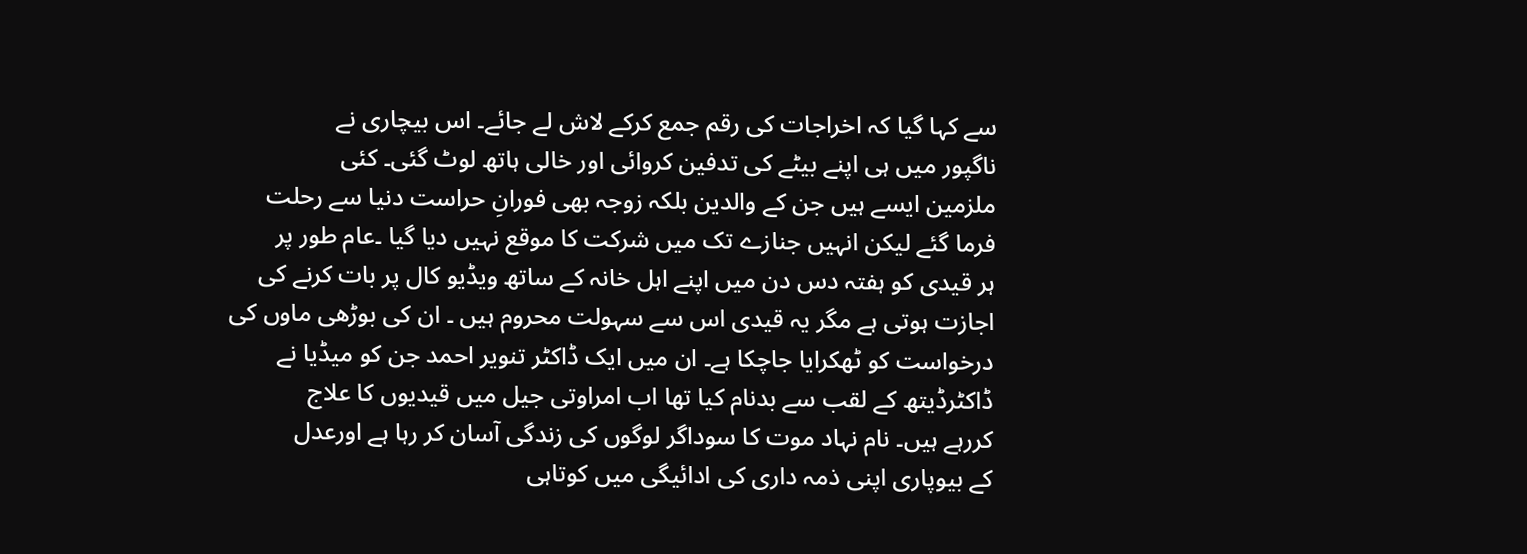سے کہا گیا کہ اخراجات کی رقم جمع کرکے لاش لے جائے۔ اس بیچاری نے
ناگپور میں ہی اپنے بیٹے کی تدفین کروائی اور خالی ہاتھ لوٹ گئی۔ کئی
ملزمین ایسے ہیں جن کے والدین بلکہ زوجہ بھی فورانِ حراست دنیا سے رحلت
فرما گئے لیکن انہیں جنازے تک میں شرکت کا موقع نہیں دیا گیا ۔عام طور پر
ہر قیدی کو ہفتہ دس دن میں اپنے اہل خانہ کے ساتھ ویڈیو کال پر بات کرنے کی
اجازت ہوتی ہے مگر یہ قیدی اس سے سہولت محروم ہیں ۔ ان کی بوڑھی ماوں کی
درخواست کو ٹھکرایا جاچکا ہے۔ ان میں ایک ڈاکٹر تنویر احمد جن کو میڈیا نے
ڈاکٹرڈیتھ کے لقب سے بدنام کیا تھا اب امراوتی جیل میں قیدیوں کا علاج
کررہے ہیں۔ نام نہاد موت کا سوداگر لوگوں کی زندگی آسان کر رہا ہے اورعدل
کے بیوپاری اپنی ذمہ داری کی ادائیگی میں کوتاہی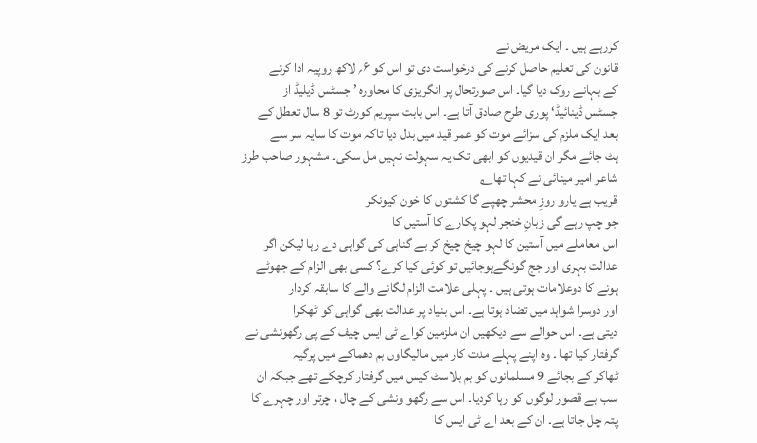کررہے ہیں ۔ ایک مریض نے
قانون کی تعلیم حاصل کرنے کی درخواست دی تو اس کو ۶؍ لاکھ روپیہ ادا کرنے
کے بہانے روک دیا گیا۔ اس صورتحال پر انگریزی کا محاورہ ’ جسٹس ڈیلیڈ از
جسٹس ڈینائیڈ‘ پوری طرح صادق آتا ہے۔ اس بابت سپریم کورٹ تو 8 سال تعطل کے
بعد ایک ملزم کی سزائے موت کو عمر قید میں بدل دیا تاکہ موت کا سایہ سر سے
ہٹ جائے مگر ان قیدیوں کو ابھی تک یہ سہولت نہیں مل سکی۔ مشہور صاحب طرز
شاعر امیر مینائی نے کہا تھا؎
قریب ہے یارو روزِ محشر چھپے گا کشتوں کا خون کیونکر
جو چپ رہے گی زبانِ خنجر لہو پکارے کا آستیں کا
اس معاملے میں آستین کا لہو چیخ چیخ کر بے گناہی کی گواہی دے رہا لیکن اگر
عدالت بہری اور جج گونگےہوجائیں تو کوئی کیا کرے؟ کسی بھی الزام کے جھوٹے
ہونے کا دوعلامات ہوتی ہیں ۔ پہلی علامت الزام لگانے والے کا سابقہ کردار
اور دوسرا شواہد میں تضاد ہوتا ہے۔ اس بنیاد پر عدالت بھی گواہی کو ٹھکرا
دیتی ہے۔ اس حوالے سے دیکھیں ان ملزمین کواے ٹی ایس چیف کے پی رگھونشی نے
گرفتار کیا تھا ۔ وہ اپنے پہلے مدت کار میں مالیگاوں بم دھماکے میں پرگیہ
ٹھاکر کے بجائے 9 مسلمانوں کو بم بلاسٹ کیس میں گرفتار کرچکے تھے جبکہ ان
سب بے قصور لوگوں کو رہا کردیا۔ اس سے رگھو ونشی کے چال ، چرتر اور چہرے کا
پتہ چل جاتا ہے۔ ان کے بعد اے ٹی ایس کا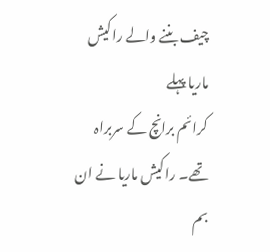چیف بننے والے راکیش ماریا پہلے
کرائم برانچ کے سربراہ تھے۔ راکیش ماریا نے ان بم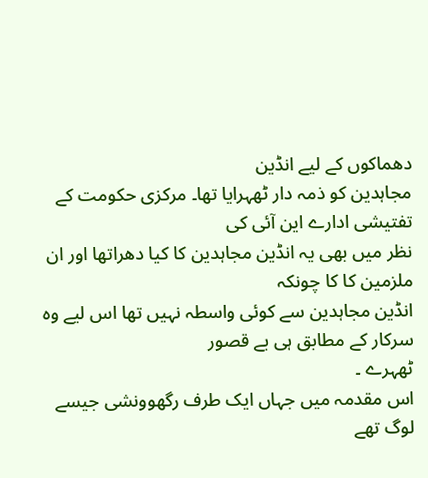دھماکوں کے لیے انڈین
مجاہدین کو ذمہ دار ٹھہرایا تھا۔ مرکزی حکومت کے تفتیشی ادارے این آئی کی
نظر میں بھی یہ انڈین مجاہدین کا کیا دھراتھا اور ان ملزمین کا کا چونکہ
انڈین مجاہدین سے کوئی واسطہ نہیں تھا اس لیے وہ سرکار کے مطابق ہی بے قصور
ٹھہرے ۔
اس مقدمہ میں جہاں ایک طرف رگھوونشی جیسے لوگ تھے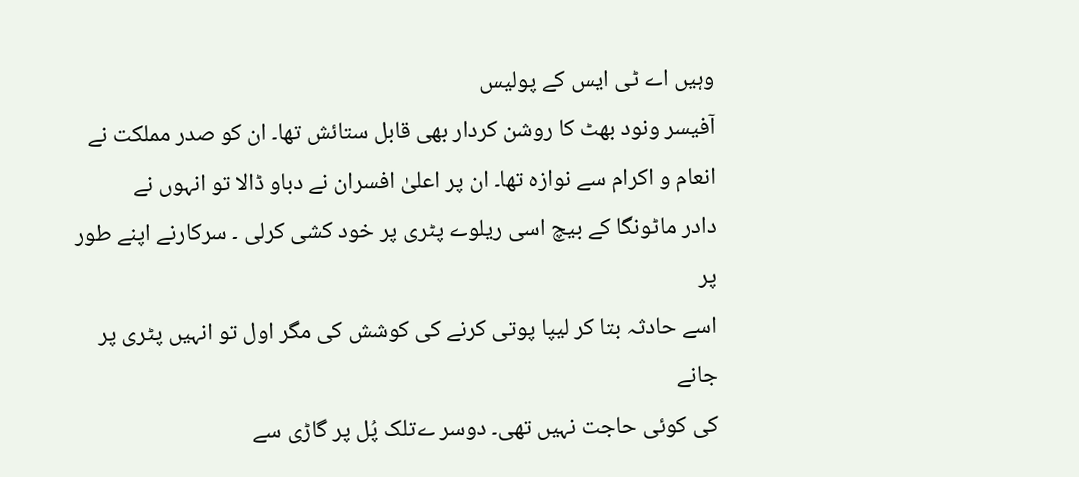وہیں اے ٹی ایس کے پولیس
آفیسر ونود بھٹ کا روشن کردار بھی قابل ستائش تھا۔ ان کو صدر مملکت نے
انعام و اکرام سے نوازہ تھا۔ ان پر اعلیٰ افسران نے دباو ڈالا تو انہوں نے
دادر ماٹونگا کے بیچ اسی ریلوے پٹری پر خود کشی کرلی ۔ سرکارنے اپنے طور پر
اسے حادثہ بتا کر لیپا پوتی کرنے کی کوشش کی مگر اول تو انہیں پٹری پر جانے
کی کوئی حاجت نہیں تھی۔ دوسر ےتلک پُل پر گاڑی سے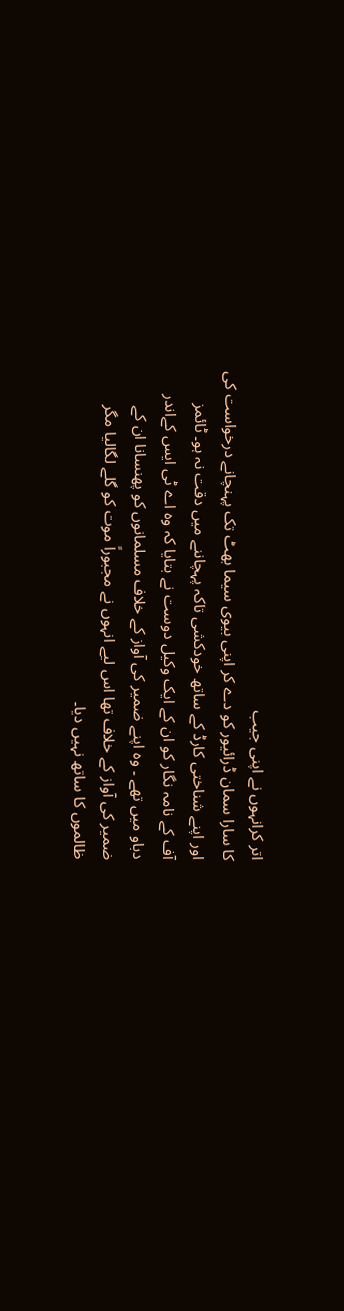اتر کرانہوں نے اپنی جیب
کا سارا سمان ڈرائیور کو دے کر اپنی بیوی سیما بھٹ تک پہنچانے درخواست کی
اور اپنے شناختی کارڈ کے ساتھ خودکشی تاکہ پہچاننے میں دقت نہ ہو۔ ٹائمز
آف کے نامہ نگار کو ان کے ایک وکیل دوست نے بتایا کہ وہ اے ٹی ایس کےاندر
دباو میں تھے ۔ وہ اپنے ضمیر کی آواز کے خلاف مسلمانوں کو پھنسانا ان کے
ضمیر کی آواز کے خلاف تھا اس لیے انہوں نے مجبوراً موت کو گلے لگالیا مگر
ظالموں کا ساتھ نہیں دیا۔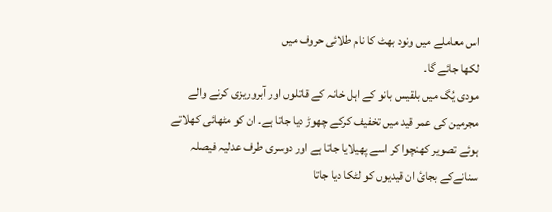اس معاملے میں ونود بھٹ کا نام طلائی حروف میں
لکھا جائے گا۔
مودی یُگ میں بلقیس بانو کے اہل خانہ کے قاتلوں اور آبروریزی کرنے والے
مجرمین کی عمر قید میں تخفیف کرکے چھوڑ دیا جاتا ہے۔ ان کو مٹھائی کھلاتے
ہوئے تصویر کھنچوا کر اسے پھیلایا جاتا ہے اور دوسری طرف عدلیہ فیصلہ
سنانےکے بجائ ان قیدیوں کو لٹکا دیا جاتا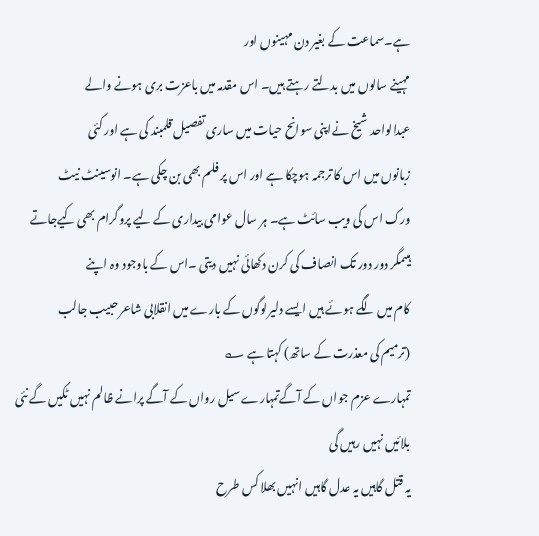ہے۔سماعت کے بغیر دن مہینوں اور
مہینے سالوں میں بدلتے رہتے ہیں۔ اس مقدمہ میں باعزت بری ہونے والے
عبدالواحد شیخ نےاپنی سوانح حیات میں ساری تفصیل قلمبند کی ہے اور کئی
زبانوں میں اس کا ترجمہ ہوچکا ہے اور اس پر فلم بھی بن چکی ہے۔ انوسینٹ نیٹ
ورک اس کی ویب سائٹ ہے۔ ہر سال عوامی بیداری کے لیے پروگرام بھی کیےجاتے
ہیںمگر دور دور تک انصاف کی کرن دکھائی نہیں دیتی ۔اس کے باوجود وہ اپنے
کام میں لگے ہوئے ہیں ایسے دلیرلوگوں کے بارے میں انقلابی شاعر حبیب جالب
(ترمیم کی معذرت کے ساتھ) کہتا ہے ؎
تمہارے عزم جواں کے آگےتمہارے سیل رواں کے آگے پرانے ظالم نہیں ٹکیں گے نئی
بلائیں نہیں رہیں گی
یہ قتل گاہیں یہ عدل گاہیں انہیں بھلا کس طرح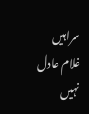سراہیں
غلام عادل نہیں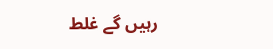رہیں گے غلط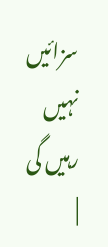سزائیں نہیں رہیں گی
|